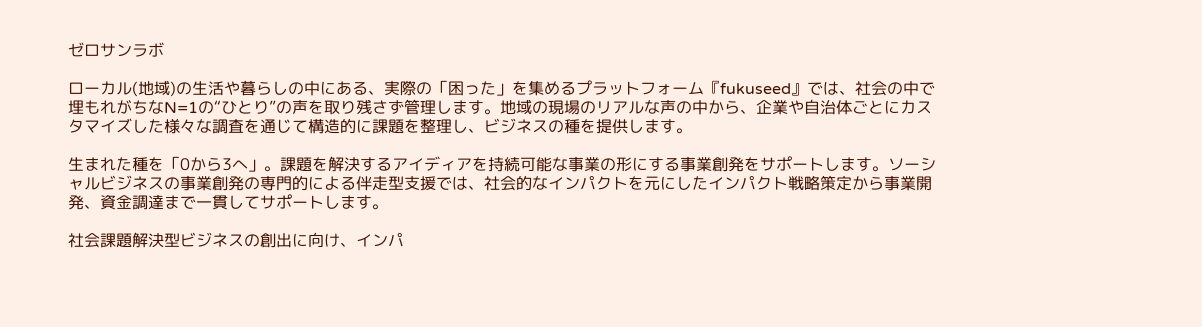ゼロサンラボ

ローカル(地域)の生活や暮らしの中にある、実際の「困った」を集めるプラットフォーム『fukuseed』では、社会の中で埋もれがちなN=1の“ひとり”の声を取り残さず管理します。地域の現場のリアルな声の中から、企業や自治体ごとにカスタマイズした様々な調査を通じて構造的に課題を整理し、ビジネスの種を提供します。

生まれた種を「0から3へ」。課題を解決するアイディアを持続可能な事業の形にする事業創発をサポートします。ソーシャルビジネスの事業創発の専門的による伴走型支援では、社会的なインパクトを元にしたインパクト戦略策定から事業開発、資金調達まで一貫してサポートします。

社会課題解決型ビジネスの創出に向け、インパ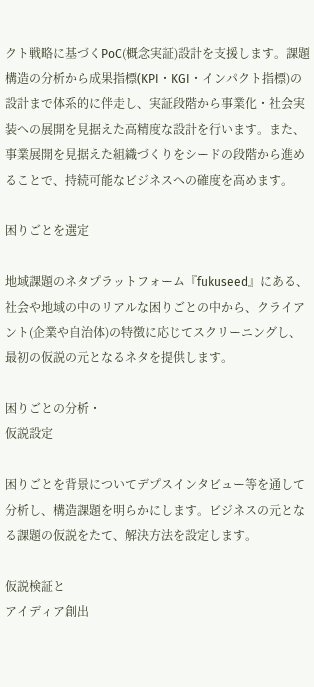クト戦略に基づくPoC(概念実証)設計を支援します。課題構造の分析から成果指標(KPI・KGI・インパクト指標)の設計まで体系的に伴走し、実証段階から事業化・社会実装への展開を見据えた高精度な設計を行います。また、事業展開を見据えた組織づくりをシードの段階から進めることで、持続可能なビジネスへの確度を高めます。

困りごとを選定

地域課題のネタプラットフォーム『fukuseed』にある、社会や地域の中のリアルな困りごとの中から、クライアント(企業や自治体)の特徴に応じてスクリーニングし、最初の仮説の元となるネタを提供します。

困りごとの分析・
仮説設定

困りごとを背景についてデプスインタビュー等を通して分析し、構造課題を明らかにします。ビジネスの元となる課題の仮説をたて、解決方法を設定します。

仮説検証と
アイディア創出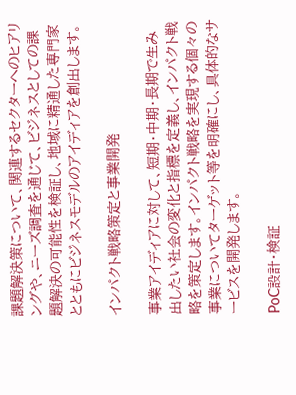課題解決策について、関連するセクターへのヒアリングや、ニーズ調査を通じて、ビジネスとしての課題解決の可能性を検証し、地域に精通した専門家とともにビジネスモデルのアイディアを創出します。

インパクト戦略策定と事業開発

事業アイディアに対して、短期・中期・長期で生み出したい社会の変化と指標を定義し、インパクト戦略を策定します。インパクト戦略を実現する個々の事業についてターゲット等を明確にし、具体的なサービスを開発します。

PoC設計・検証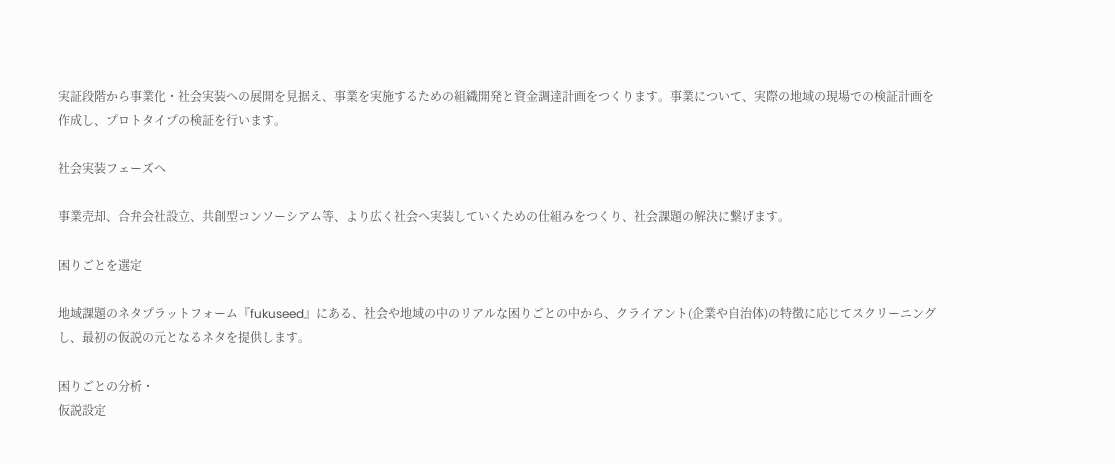実証段階から事業化・社会実装への展開を見据え、事業を実施するための組織開発と資金調達計画をつくります。事業について、実際の地域の現場での検証計画を作成し、プロトタイプの検証を行います。

社会実装フェーズへ

事業売却、合弁会社設立、共創型コンソーシアム等、より広く社会へ実装していくための仕組みをつくり、社会課題の解決に繋げます。

困りごとを選定

地域課題のネタプラットフォーム『fukuseed』にある、社会や地域の中のリアルな困りごとの中から、クライアント(企業や自治体)の特徴に応じてスクリーニングし、最初の仮説の元となるネタを提供します。

困りごとの分析・
仮説設定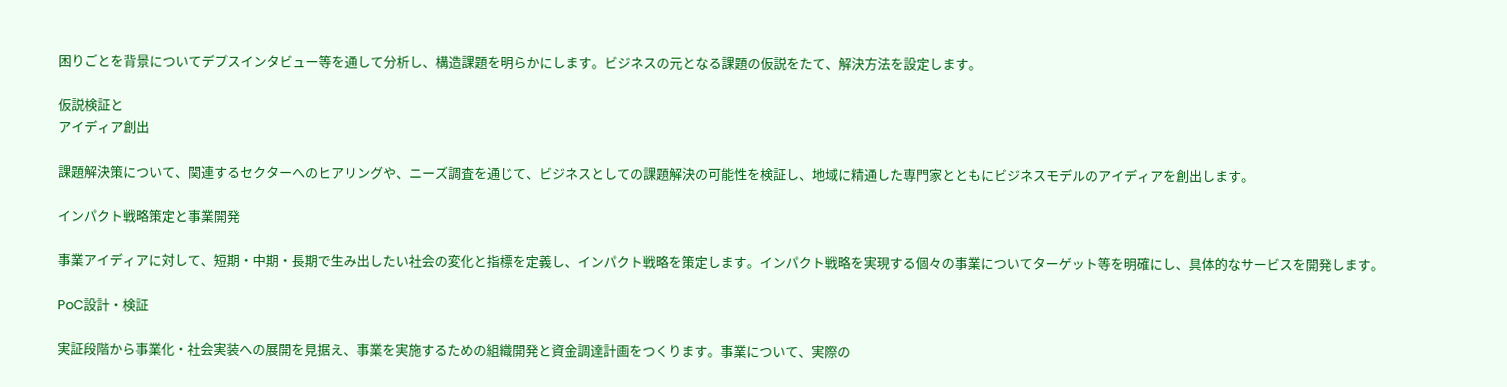困りごとを背景についてデプスインタビュー等を通して分析し、構造課題を明らかにします。ビジネスの元となる課題の仮説をたて、解決方法を設定します。

仮説検証と
アイディア創出

課題解決策について、関連するセクターへのヒアリングや、ニーズ調査を通じて、ビジネスとしての課題解決の可能性を検証し、地域に精通した専門家とともにビジネスモデルのアイディアを創出します。

インパクト戦略策定と事業開発

事業アイディアに対して、短期・中期・長期で生み出したい社会の変化と指標を定義し、インパクト戦略を策定します。インパクト戦略を実現する個々の事業についてターゲット等を明確にし、具体的なサービスを開発します。

PoC設計・検証

実証段階から事業化・社会実装への展開を見据え、事業を実施するための組織開発と資金調達計画をつくります。事業について、実際の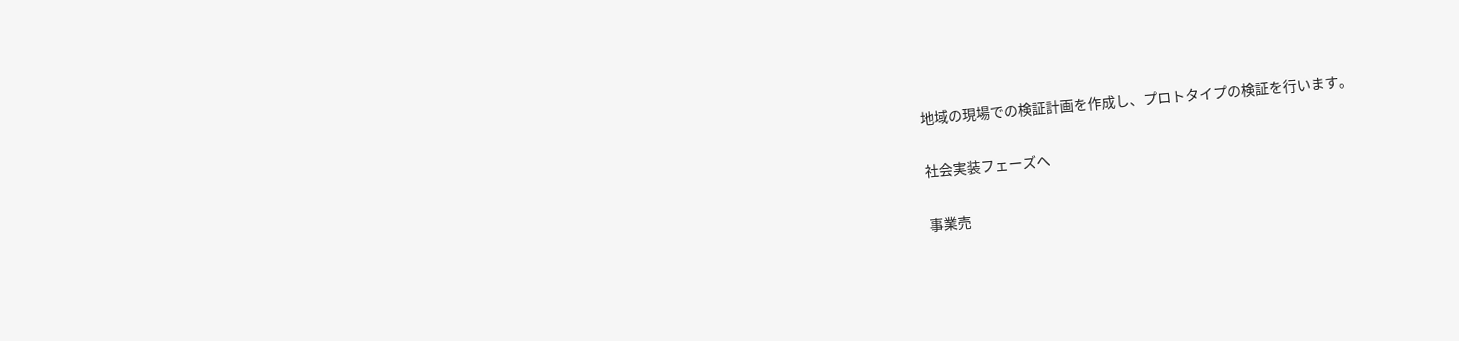地域の現場での検証計画を作成し、プロトタイプの検証を行います。

社会実装フェーズへ

事業売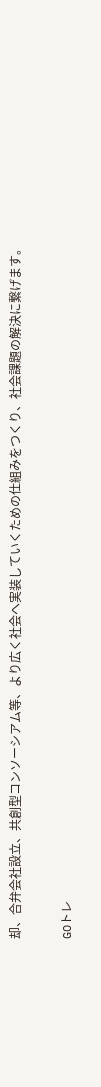却、合弁会社設立、共創型コンソーシアム等、より広く社会へ実装していくための仕組みをつくり、社会課題の解決に繋げます。

GOトレ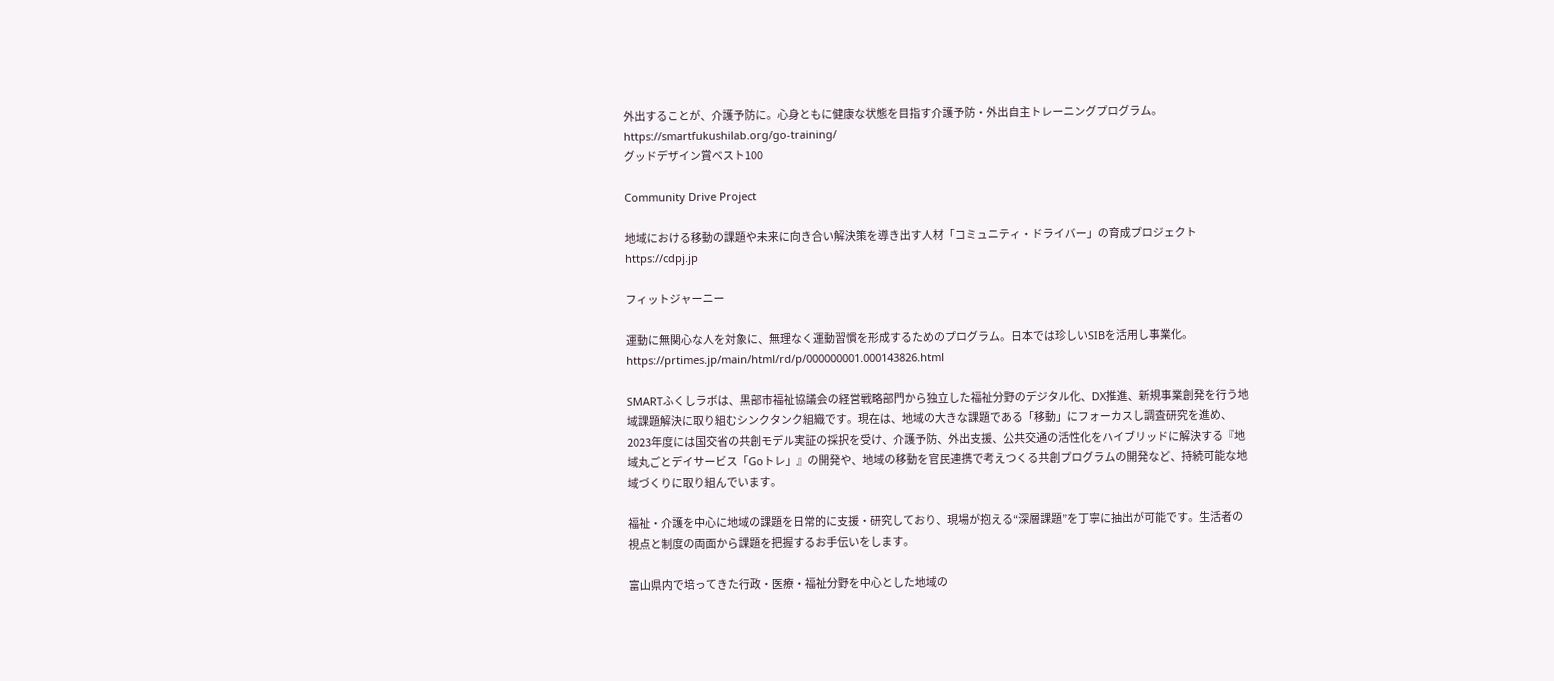外出することが、介護予防に。心身ともに健康な状態を目指す介護予防・外出自主トレーニングプログラム。
https://smartfukushilab.org/go-training/
グッドデザイン賞ベスト100

Community Drive Project

地域における移動の課題や未来に向き合い解決策を導き出す人材「コミュニティ・ドライバー」の育成プロジェクト
https://cdpj.jp

フィットジャーニー

運動に無関心な人を対象に、無理なく運動習慣を形成するためのプログラム。日本では珍しいSIBを活用し事業化。
https://prtimes.jp/main/html/rd/p/000000001.000143826.html

SMARTふくしラボは、黒部市福祉協議会の経営戦略部門から独立した福祉分野のデジタル化、DX推進、新規事業創発を行う地域課題解決に取り組むシンクタンク組織です。現在は、地域の大きな課題である「移動」にフォーカスし調査研究を進め、2023年度には国交省の共創モデル実証の採択を受け、介護予防、外出支援、公共交通の活性化をハイブリッドに解決する『地域丸ごとデイサービス「Goトレ」』の開発や、地域の移動を官民連携で考えつくる共創プログラムの開発など、持続可能な地域づくりに取り組んでいます。

福祉・介護を中心に地域の課題を日常的に支援・研究しており、現場が抱える“深層課題”を丁寧に抽出が可能です。生活者の視点と制度の両面から課題を把握するお手伝いをします。

富山県内で培ってきた行政・医療・福祉分野を中心とした地域の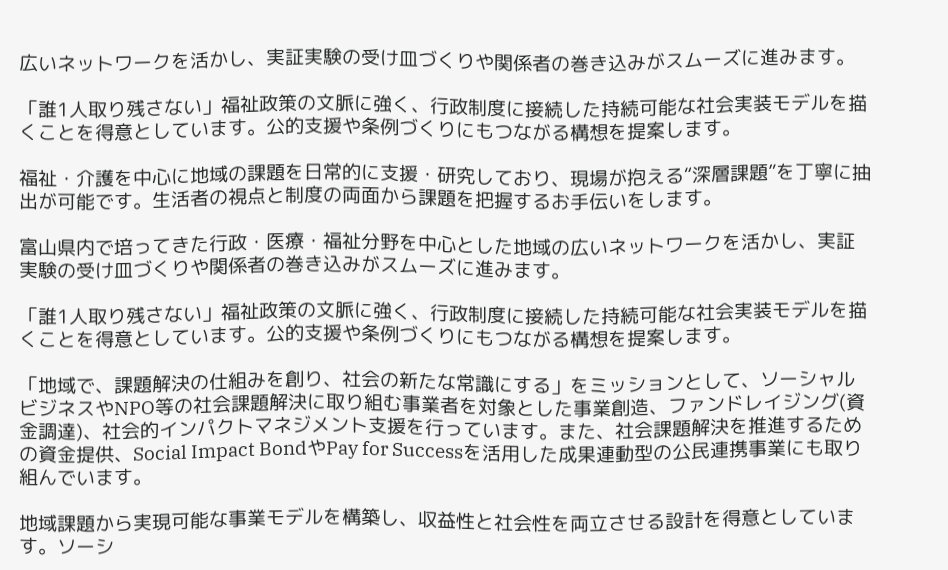広いネットワークを活かし、実証実験の受け皿づくりや関係者の巻き込みがスムーズに進みます。

「誰1人取り残さない」福祉政策の文脈に強く、行政制度に接続した持続可能な社会実装モデルを描くことを得意としています。公的支援や条例づくりにもつながる構想を提案します。

福祉・介護を中心に地域の課題を日常的に支援・研究しており、現場が抱える“深層課題”を丁寧に抽出が可能です。生活者の視点と制度の両面から課題を把握するお手伝いをします。

富山県内で培ってきた行政・医療・福祉分野を中心とした地域の広いネットワークを活かし、実証実験の受け皿づくりや関係者の巻き込みがスムーズに進みます。

「誰1人取り残さない」福祉政策の文脈に強く、行政制度に接続した持続可能な社会実装モデルを描くことを得意としています。公的支援や条例づくりにもつながる構想を提案します。

「地域で、課題解決の仕組みを創り、社会の新たな常識にする」をミッションとして、ソーシャルビジネスやNPO等の社会課題解決に取り組む事業者を対象とした事業創造、ファンドレイジング(資金調達)、社会的インパクトマネジメント支援を行っています。また、社会課題解決を推進するための資金提供、Social Impact BondやPay for Successを活用した成果連動型の公民連携事業にも取り組んでいます。

地域課題から実現可能な事業モデルを構築し、収益性と社会性を両立させる設計を得意としています。ソーシ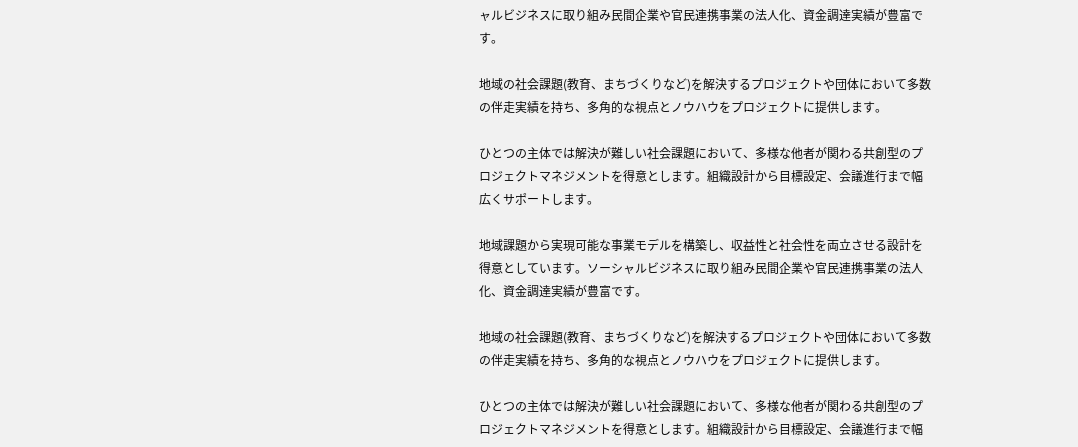ャルビジネスに取り組み民間企業や官民連携事業の法人化、資金調達実績が豊富です。

地域の社会課題(教育、まちづくりなど)を解決するプロジェクトや団体において多数の伴走実績を持ち、多角的な視点とノウハウをプロジェクトに提供します。

ひとつの主体では解決が難しい社会課題において、多様な他者が関わる共創型のプロジェクトマネジメントを得意とします。組織設計から目標設定、会議進行まで幅広くサポートします。

地域課題から実現可能な事業モデルを構築し、収益性と社会性を両立させる設計を得意としています。ソーシャルビジネスに取り組み民間企業や官民連携事業の法人化、資金調達実績が豊富です。

地域の社会課題(教育、まちづくりなど)を解決するプロジェクトや団体において多数の伴走実績を持ち、多角的な視点とノウハウをプロジェクトに提供します。

ひとつの主体では解決が難しい社会課題において、多様な他者が関わる共創型のプロジェクトマネジメントを得意とします。組織設計から目標設定、会議進行まで幅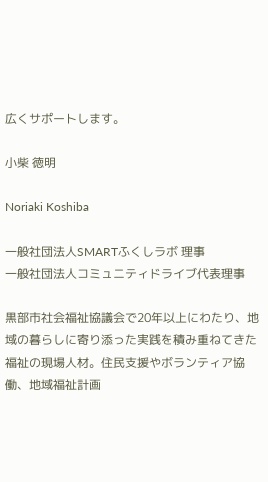広くサポートします。

小柴 徳明

Noriaki Koshiba

一般社団法人SMARTふくしラボ 理事
一般社団法人コミュニティドライブ代表理事

黒部市社会福祉協議会で20年以上にわたり、地域の暮らしに寄り添った実践を積み重ねてきた福祉の現場人材。住民支援やボランティア協働、地域福祉計画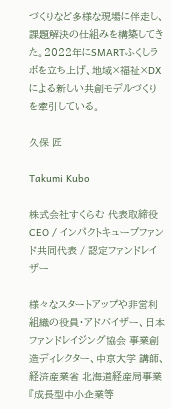づくりなど多様な現場に伴走し、課題解決の仕組みを構築してきた。2022年にSMARTふくしラボを立ち上げ、地域×福祉×DXによる新しい共創モデルづくりを牽引している。

久保 匠

Takumi Kubo

株式会社すくらむ 代表取締役CEO / インパクトキューブファンド共同代表 / 認定ファンドレイザー

様々なスタートアップや非営利組織の役員・アドバイザー、日本ファンドレイジング協会 事業創造ディレクター、中京大学 講師、経済産業省 北海道経産局事業『成長型中小企業等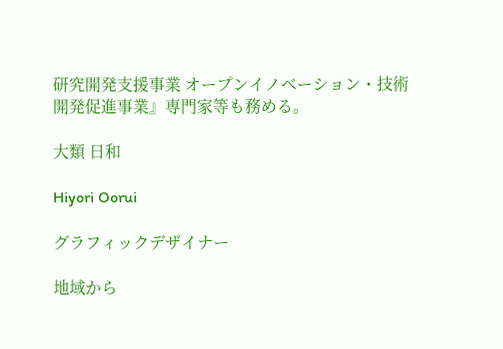研究開発支援事業 オープンイノベーション・技術開発促進事業』専門家等も務める。

大類 日和

Hiyori Oorui

グラフィックデザイナー

地域から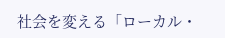社会を変える「ローカル・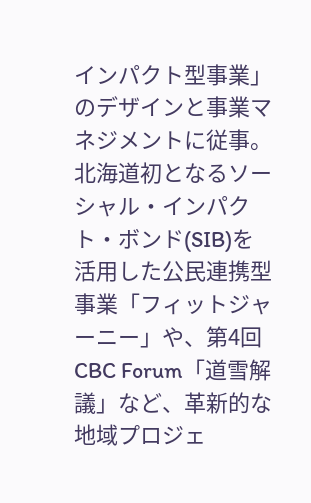インパクト型事業」のデザインと事業マネジメントに従事。北海道初となるソーシャル・インパクト・ボンド(SIB)を活用した公民連携型事業「フィットジャーニー」や、第4回CBC Forum「道雪解議」など、革新的な地域プロジェ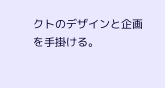クトのデザインと企画を手掛ける。